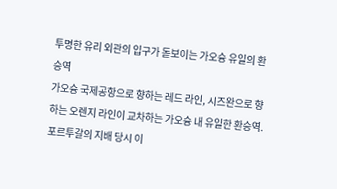투명한 유리 외관의 입구가 돋보이는 가오슝 유일의 환승역
가오슝 국제공항으로 향하는 레드 라인, 시즈완으로 향하는 오렌지 라인이 교차하는 가오슝 내 유일한 환승역. 포르투갈의 지배 당시 이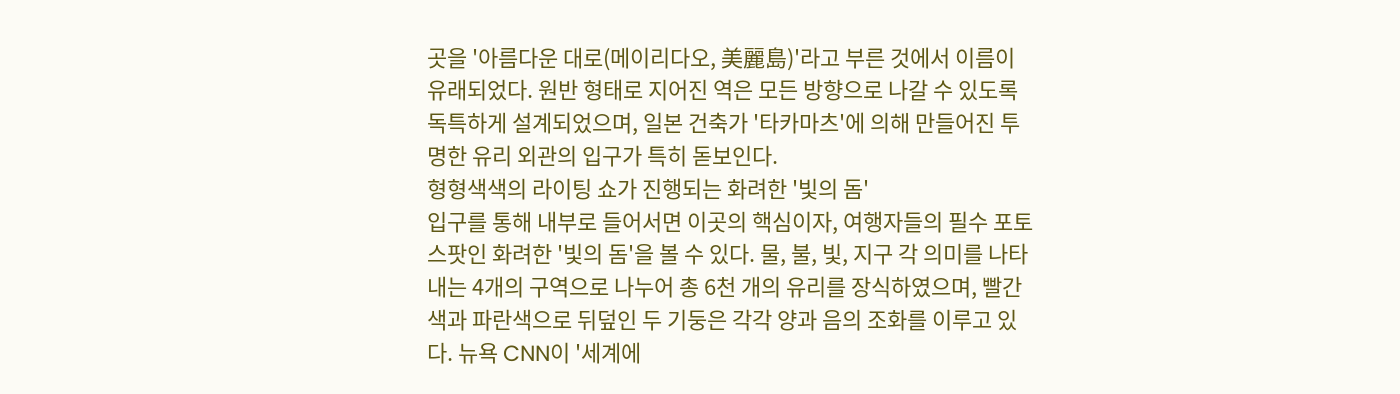곳을 '아름다운 대로(메이리다오, 美麗島)'라고 부른 것에서 이름이 유래되었다. 원반 형태로 지어진 역은 모든 방향으로 나갈 수 있도록 독특하게 설계되었으며, 일본 건축가 '타카마츠'에 의해 만들어진 투명한 유리 외관의 입구가 특히 돋보인다.
형형색색의 라이팅 쇼가 진행되는 화려한 '빛의 돔'
입구를 통해 내부로 들어서면 이곳의 핵심이자, 여행자들의 필수 포토 스팟인 화려한 '빛의 돔'을 볼 수 있다. 물, 불, 빛, 지구 각 의미를 나타내는 4개의 구역으로 나누어 총 6천 개의 유리를 장식하였으며, 빨간색과 파란색으로 뒤덮인 두 기둥은 각각 양과 음의 조화를 이루고 있다. 뉴욕 CNN이 '세계에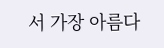서 가장 아름다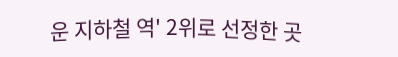운 지하철 역' 2위로 선정한 곳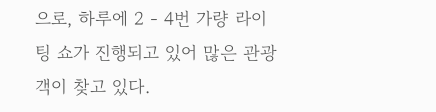으로, 하루에 2 - 4번 가량 라이팅 쇼가 진행되고 있어 많은 관광객이 찾고 있다.